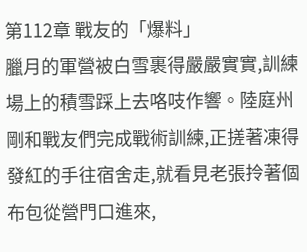第112章 戰友的「爆料」
臘月的軍營被白雪裹得嚴嚴實實,訓練場上的積雪踩上去咯吱作響。陸庭州剛和戰友們完成戰術訓練,正搓著凍得發紅的手往宿舍走,就看見老張拎著個布包從營門口進來,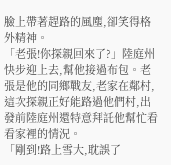臉上帶著趕路的風塵,卻笑得格外精神。
「老張!你探親回來了?」陸庭州快步迎上去,幫他接過布包。老張是他的同鄉戰友,老家在鄰村,這次探親正好能路過他們村,出發前陸庭州還特意拜託他幫忙看看家裡的情況。
「剛到!路上雪大,耽誤了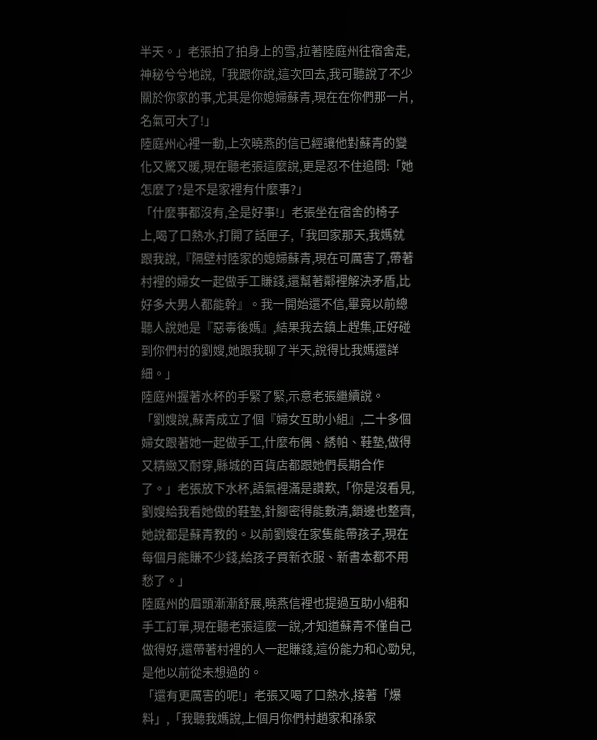半天。」老張拍了拍身上的雪,拉著陸庭州往宿舍走,神秘兮兮地說,「我跟你說,這次回去,我可聽說了不少關於你家的事,尤其是你媳婦蘇青,現在在你們那一片,名氣可大了!」
陸庭州心裡一動,上次曉燕的信已經讓他對蘇青的變化又驚又暖,現在聽老張這麼說,更是忍不住追問:「她怎麼了?是不是家裡有什麼事?」
「什麼事都沒有,全是好事!」老張坐在宿舍的椅子上,喝了口熱水,打開了話匣子,「我回家那天,我媽就跟我說,『隔壁村陸家的媳婦蘇青,現在可厲害了,帶著村裡的婦女一起做手工賺錢,還幫著鄰裡解決矛盾,比好多大男人都能幹』。我一開始還不信,畢竟以前總聽人說她是『惡毒後媽』,結果我去鎮上趕集,正好碰到你們村的劉嫂,她跟我聊了半天,說得比我媽還詳細。」
陸庭州握著水杯的手緊了緊,示意老張繼續說。
「劉嫂說,蘇青成立了個『婦女互助小組』,二十多個婦女跟著她一起做手工,什麼布偶、綉帕、鞋墊,做得又精緻又耐穿,縣城的百貨店都跟她們長期合作了。」老張放下水杯,語氣裡滿是讚歎,「你是沒看見,劉嫂給我看她做的鞋墊,針腳密得能數清,鎖邊也整齊,她說都是蘇青教的。以前劉嫂在家隻能帶孩子,現在每個月能賺不少錢,給孩子買新衣服、新書本都不用愁了。」
陸庭州的眉頭漸漸舒展,曉燕信裡也提過互助小組和手工訂單,現在聽老張這麼一說,才知道蘇青不僅自己做得好,還帶著村裡的人一起賺錢,這份能力和心勁兒,是他以前從未想過的。
「還有更厲害的呢!」老張又喝了口熱水,接著「爆料」,「我聽我媽說,上個月你們村趙家和孫家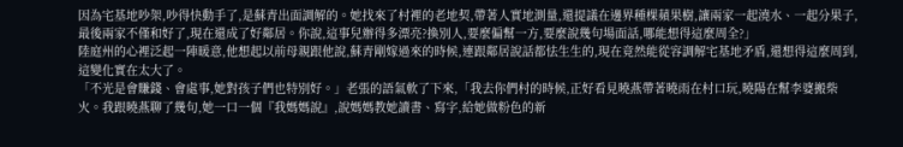因為宅基地吵架,吵得快動手了,是蘇青出面調解的。她找來了村裡的老地契,帶著人實地測量,還提議在邊界種棵蘋果樹,讓兩家一起澆水、一起分果子,最後兩家不僅和好了,現在還成了好鄰居。你說,這事兒辦得多漂亮?換別人,要麼偏幫一方,要麼說幾句場面話,哪能想得這麼周全?」
陸庭州的心裡泛起一陣暖意,他想起以前母親跟他說,蘇青剛嫁過來的時候,連跟鄰居說話都怯生生的,現在竟然能從容調解宅基地矛盾,還想得這麼周到,這變化實在太大了。
「不光是會賺錢、會處事,她對孩子們也特別好。」老張的語氣軟了下來,「我去你們村的時候,正好看見曉燕帶著曉雨在村口玩,曉陽在幫李婆搬柴火。我跟曉燕聊了幾句,她一口一個『我媽媽說』,說媽媽教她讀書、寫字,給她做粉色的新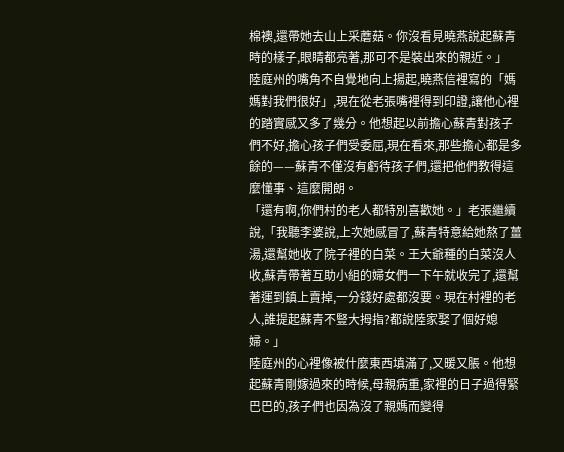棉襖,還帶她去山上采蘑菇。你沒看見曉燕說起蘇青時的樣子,眼睛都亮著,那可不是裝出來的親近。」
陸庭州的嘴角不自覺地向上揚起,曉燕信裡寫的「媽媽對我們很好」,現在從老張嘴裡得到印證,讓他心裡的踏實感又多了幾分。他想起以前擔心蘇青對孩子們不好,擔心孩子們受委屈,現在看來,那些擔心都是多餘的——蘇青不僅沒有虧待孩子們,還把他們教得這麼懂事、這麼開朗。
「還有啊,你們村的老人都特別喜歡她。」老張繼續說,「我聽李婆說,上次她感冒了,蘇青特意給她熬了薑湯,還幫她收了院子裡的白菜。王大爺種的白菜沒人收,蘇青帶著互助小組的婦女們一下午就收完了,還幫著運到鎮上賣掉,一分錢好處都沒要。現在村裡的老人,誰提起蘇青不豎大拇指?都說陸家娶了個好媳婦。」
陸庭州的心裡像被什麼東西填滿了,又暖又脹。他想起蘇青剛嫁過來的時候,母親病重,家裡的日子過得緊巴巴的,孩子們也因為沒了親媽而變得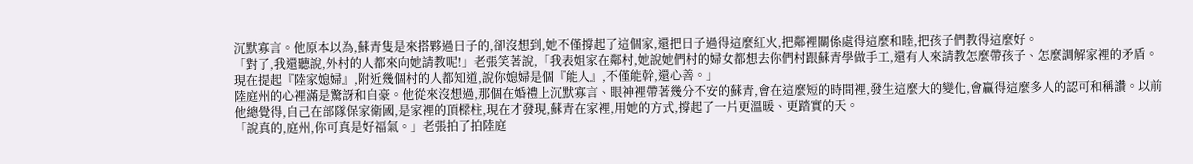沉默寡言。他原本以為,蘇青隻是來搭夥過日子的,卻沒想到,她不僅撐起了這個家,還把日子過得這麼紅火,把鄰裡關係處得這麼和睦,把孩子們教得這麼好。
「對了,我還聽說,外村的人都來向她請教呢!」老張笑著說,「我表姐家在鄰村,她說她們村的婦女都想去你們村跟蘇青學做手工,還有人來請教怎麼帶孩子、怎麼調解家裡的矛盾。現在提起『陸家媳婦』,附近幾個村的人都知道,說你媳婦是個『能人』,不僅能幹,還心善。」
陸庭州的心裡滿是驚訝和自豪。他從來沒想過,那個在婚禮上沉默寡言、眼神裡帶著幾分不安的蘇青,會在這麼短的時間裡,發生這麼大的變化,會贏得這麼多人的認可和稱讚。以前他總覺得,自己在部隊保家衛國,是家裡的頂樑柱,現在才發現,蘇青在家裡,用她的方式,撐起了一片更溫暖、更踏實的天。
「說真的,庭州,你可真是好福氣。」老張拍了拍陸庭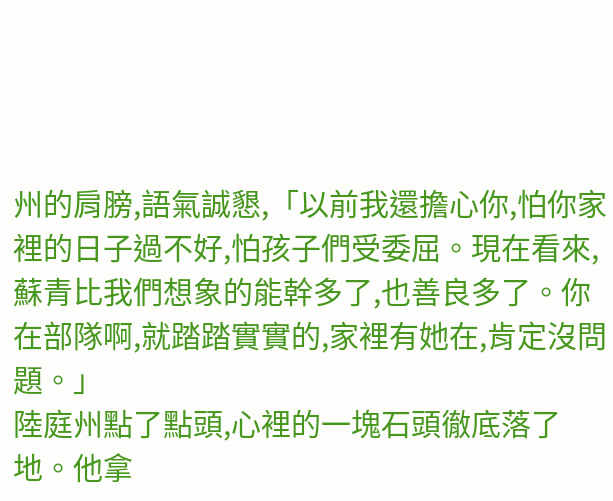州的肩膀,語氣誠懇,「以前我還擔心你,怕你家裡的日子過不好,怕孩子們受委屈。現在看來,蘇青比我們想象的能幹多了,也善良多了。你在部隊啊,就踏踏實實的,家裡有她在,肯定沒問題。」
陸庭州點了點頭,心裡的一塊石頭徹底落了地。他拿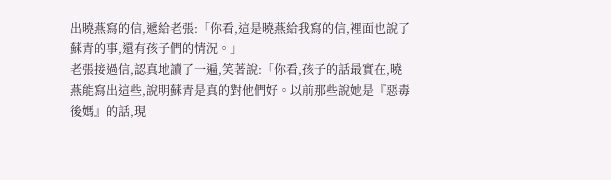出曉燕寫的信,遞給老張:「你看,這是曉燕給我寫的信,裡面也說了蘇青的事,還有孩子們的情況。」
老張接過信,認真地讀了一遍,笑著說:「你看,孩子的話最實在,曉燕能寫出這些,說明蘇青是真的對他們好。以前那些說她是『惡毒後媽』的話,現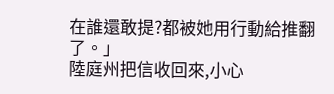在誰還敢提?都被她用行動給推翻了。」
陸庭州把信收回來,小心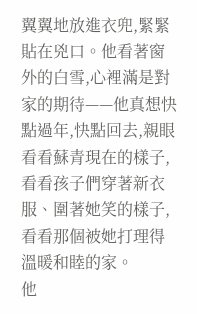翼翼地放進衣兜,緊緊貼在兇口。他看著窗外的白雪,心裡滿是對家的期待——他真想快點過年,快點回去,親眼看看蘇青現在的樣子,看看孩子們穿著新衣服、圍著她笑的樣子,看看那個被她打理得溫暖和睦的家。
他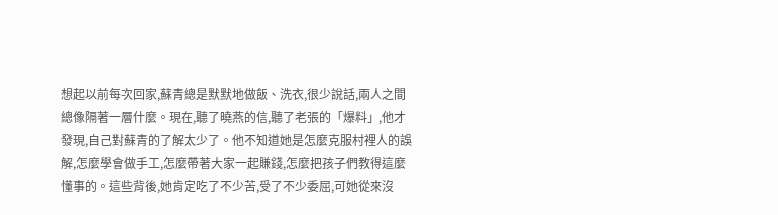想起以前每次回家,蘇青總是默默地做飯、洗衣,很少說話,兩人之間總像隔著一層什麼。現在,聽了曉燕的信,聽了老張的「爆料」,他才發現,自己對蘇青的了解太少了。他不知道她是怎麼克服村裡人的誤解,怎麼學會做手工,怎麼帶著大家一起賺錢,怎麼把孩子們教得這麼懂事的。這些背後,她肯定吃了不少苦,受了不少委屈,可她從來沒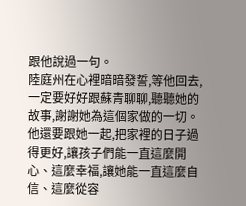跟他說過一句。
陸庭州在心裡暗暗發誓,等他回去,一定要好好跟蘇青聊聊,聽聽她的故事,謝謝她為這個家做的一切。他還要跟她一起,把家裡的日子過得更好,讓孩子們能一直這麼開心、這麼幸福,讓她能一直這麼自信、這麼從容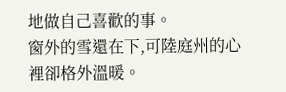地做自己喜歡的事。
窗外的雪還在下,可陸庭州的心裡卻格外溫暖。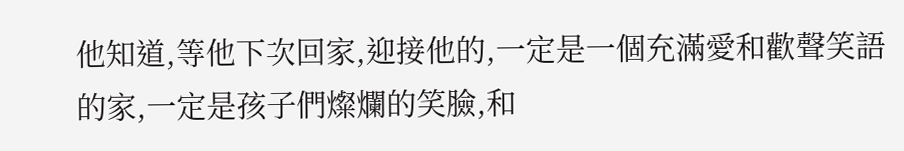他知道,等他下次回家,迎接他的,一定是一個充滿愛和歡聲笑語的家,一定是孩子們燦爛的笑臉,和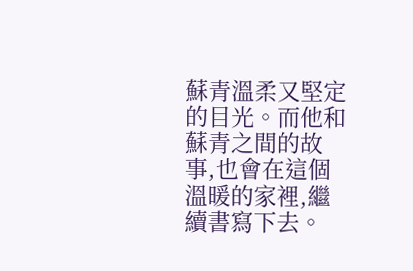蘇青溫柔又堅定的目光。而他和蘇青之間的故事,也會在這個溫暖的家裡,繼續書寫下去。